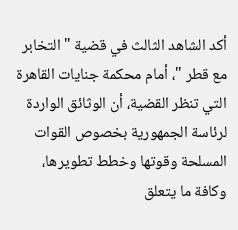أكد الشاهد الثالث في قضية "التخابر مع قطر "، أمام محكمة جنايات القاهرة التي تنظر القضية، أن الوثائق الواردة لرئاسة الجمهورية بخصوص القوات المسلحة وقوتها وخطط تطويرها، وكافة ما يتعلق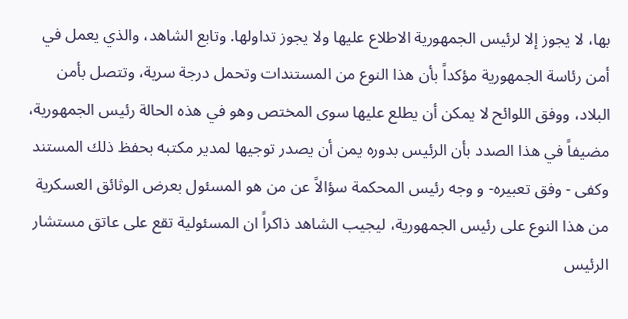بها، لا يجوز إلا لرئيس الجمهورية الاطلاع عليها ولا يجوز تداولها. وتابع الشاهد، والذي يعمل في أمن رئاسة الجمهورية مؤكداً بأن هذا النوع من المستندات وتحمل درجة سرية، وتتصل بأمن البلاد، ووفق اللوائح لا يمكن أن يطلع عليها سوى المختص وهو في هذه الحالة رئيس الجمهورية، مضيفاً في هذا الصدد بأن الرئيس بدوره يمن أن يصدر توجيها لمدير مكتبه بحفظ ذلك المستند وكفى - وفق تعبيره- و وجه رئيس المحكمة سؤالاً عن من هو المسئول بعرض الوثائق العسكرية من هذا النوع على رئيس الجمهورية، ليجيب الشاهد ذاكراً ان المسئولية تقع على عاتق مستشار الرئيس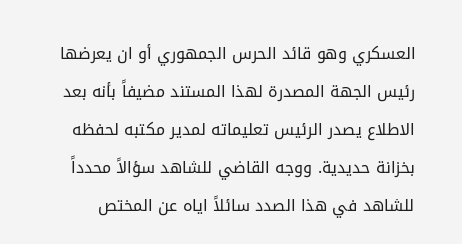العسكري وهو قائد الحرس الجمهوري أو ان يعرضها رئيس الجهة المصدرة لهذا المستند مضيفاً بأنه بعد الاطلاع يصدر الرئيس تعليماته لمدير مكتبه لحفظه بخزانة حديدية. ووجه القاضي للشاهد سؤالاً محدداً للشاهد في هذا الصدد سائلاً اياه عن المختص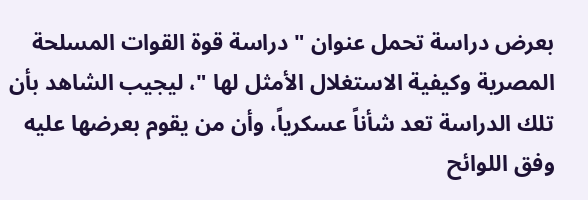بعرض دراسة تحمل عنوان " دراسة قوة القوات المسلحة المصرية وكيفية الاستغلال الأمثل لها "، ليجيب الشاهد بأن تلك الدراسة تعد شأناً عسكرياً، وأن من يقوم بعرضها عليه وفق اللوائح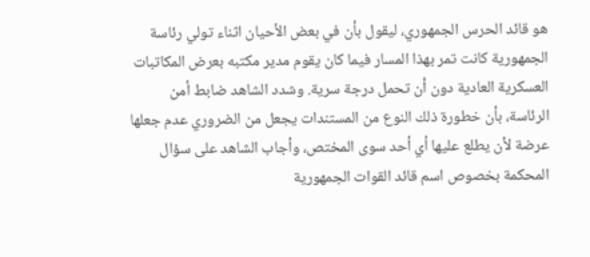هو قائد الحرس الجمهوري، ليقول بأن في بعض الأحيان اثناء تولي رئاسة الجمهورية كانت تمر بهذا المسار فيما كان يقوم مدير مكتبه بعرض المكاتبات العسكرية العادية دون أن تحمل درجة سرية. وشدد الشاهد ضابط أمن الرئاسة، بأن خطورة ذلك النوع من المستندات يجعل من الضروري عدم جعلها عرضة لأن يطلع عليها أي أحد سوى المختص، وأجاب الشاهد على سؤال المحكمة بخصوص اسم قائد القوات الجمهورية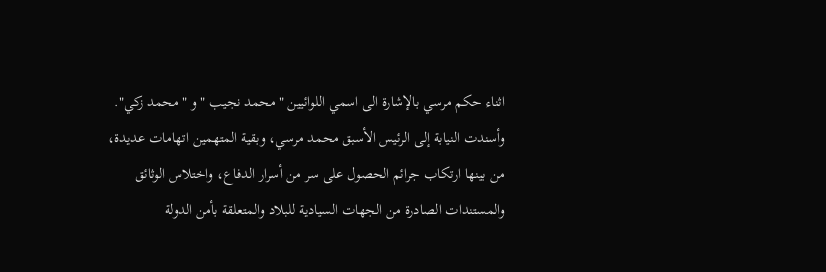اثناء حكم مرسي بالإشارة الى اسمي اللوائيين "محمد نجيب " و " محمد زكي". وأسندت النيابة إلى الرئيس الأسبق محمد مرسي، وبقية المتهمين اتهامات عديدة، من بينها ارتكاب جرائم الحصول على سر من أسرار الدفاع، واختلاس الوثائق والمستندات الصادرة من الجهات السيادية للبلاد والمتعلقة بأمن الدولة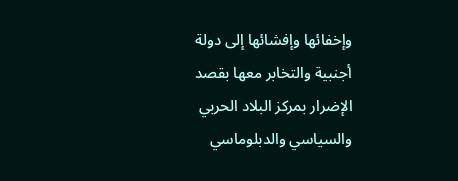وإخفائها وإفشائها إلى دولة أجنبية والتخابر معها بقصد الإضرار بمركز البلاد الحربي والسياسي والدبلوماسي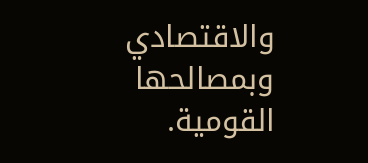والاقتصادي وبمصالحها القومية.